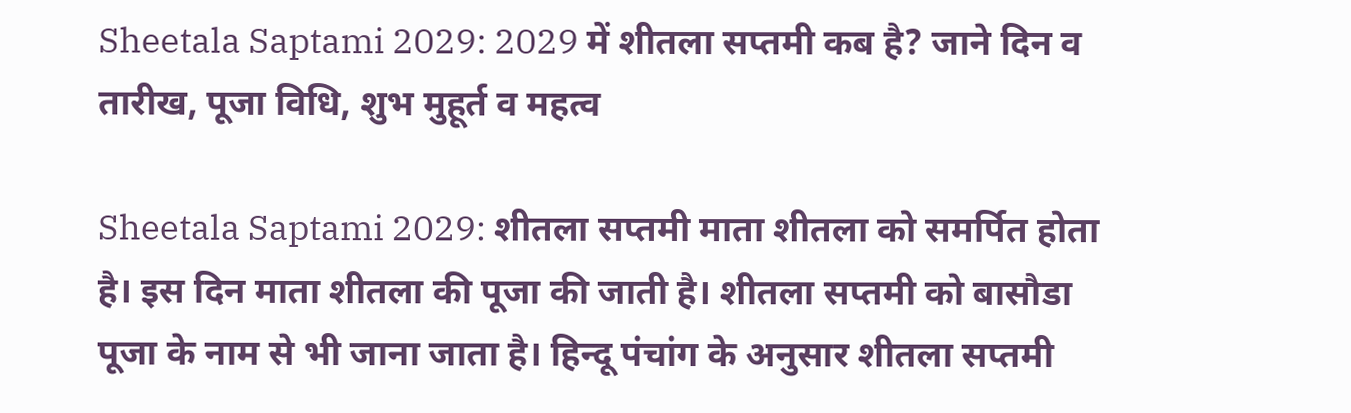Sheetala Saptami 2029: 2029 में शीतला सप्तमी कब है? जाने दिन व तारीख, पूजा विधि, शुभ मुहूर्त व महत्व

Sheetala Saptami 2029: शीतला सप्तमी माता शीतला को समर्पित होता है। इस दिन माता शीतला की पूजा की जाती है। शीतला सप्तमी को बासौडा पूजा के नाम से भी जाना जाता है। हिन्दू पंचांग के अनुसार शीतला सप्तमी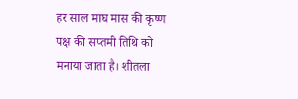हर साल माघ मास की कृष्ण पक्ष की सप्तमी तिथि को मनाया जाता है। शीतला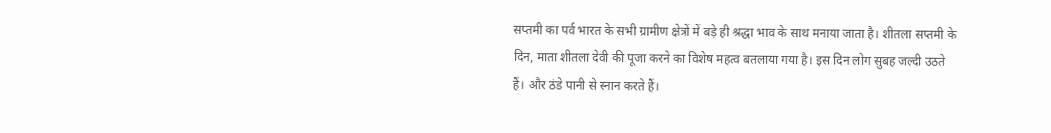सप्तमी का पर्व भारत के सभी ग्रामीण क्षेत्रों में बड़े ही श्रद्धा भाव के साथ मनाया जाता है। शीतला सप्तमी के दिन, माता शीतला देवी की पूजा करने का विशेष महत्व बतलाया गया है। इस दिन लोग सुबह जल्दी उठते हैं। और ठंडे पानी से स्नान करते हैं।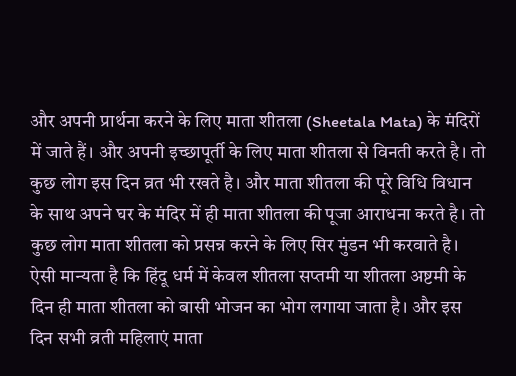और अपनी प्रार्थना करने के लिए माता शीतला (Sheetala Mata) के मंदिरों में जाते हैं। और अपनी इच्छापूर्ती के लिए माता शीतला से विनती करते है। तो कुछ लोग इस दिन व्रत भी रखते है। और माता शीतला की पूरे विधि विधान के साथ अपने घर के मंदिर में ही माता शीतला की पूजा आराधना करते है। तो कुछ लोग माता शीतला को प्रसन्न करने के लिए सिर मुंडन भी करवाते है। ऐसी मान्यता है कि हिंदू धर्म में केवल शीतला सप्तमी या शीतला अष्टमी के दिन ही माता शीतला को बासी भोजन का भोग लगाया जाता है। और इस दिन सभी व्रती महिलाएं माता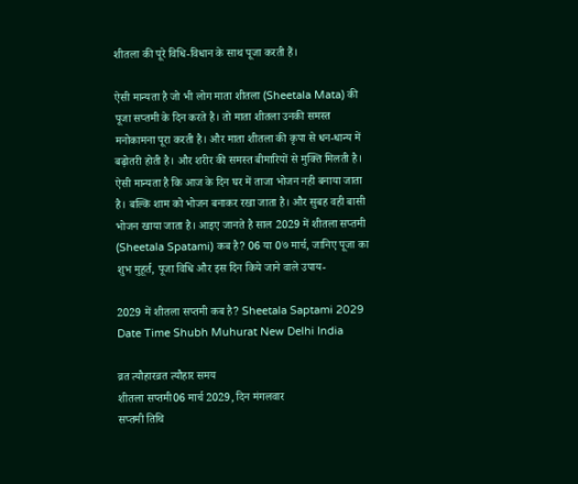शीतला की पूरे विधि-विधान के साथ पूजा करती हैं।

ऐसी मान्यता है जो भी लोग माता शीतला (Sheetala Mata) की पूजा सप्तमी के दिन करते है। तो माता शीतला उनकी समस्त मनोकामना पूरा करती है। और माता शीतला की कृपा से धन-धान्य में बढ़ोतरी होती है। और शरीर की समस्त बीमारियों से मुक्ति मिलती है। ऐसी मान्यता है कि आज के दिन घर में ताजा भोजन नही बनाया जाता है। बल्कि शाम को भोजन बनाकर रखा जाता है। और सुबह वही बासी भोजन खाया जाता है। आइए जानते है साल 2029 में शीतला सप्तमी (Sheetala Spatami) कब है? 06 या 0७ मार्च, जानिए पूजा का शुभ मुहूर्त, पूजा विधि और इस दिन किये जाने वाले उपाय-

2029 में शीतला सप्तमी कब है? Sheetala Saptami 2029 Date Time Shubh Muhurat New Delhi India

व्रत त्यौहारव्रत त्यौहार समय
शीतला सप्तमी06 मार्च 2029, दिन मंगलवार
सप्तमी तिथि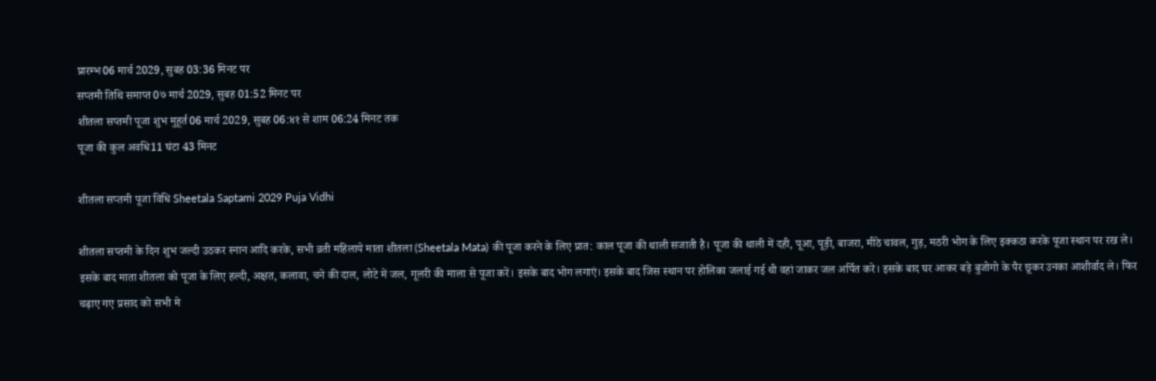प्रारम्भ06 मार्च 2029, सुबह 03:36 मिनट पर
सप्तमी तिथि समाप्त0७ मार्च 2029, सुबह 01:52 मिनट पर
शीतला सप्तमी पूजा शुभ मुहूर्त06 मार्च 2029, सुबह 06:४१ से शाम 06:24 मिनट तक
पूजा की कुल अवधि11 घंटा 43 मिनट

शीतला सप्तमी पूजा विधि Sheetala Saptami 2029 Puja Vidhi

शीतला सप्तमी के दिन शुभ जल्दी उठकर स्नान आदि करके, सभी व्रती महिलाये माता शीतला (Sheetala Mata) की पूजा करने के लिए प्रात: काल पूजा की थाली सजाती है। पूजा की थाली में दही, पूआ, पूड़ी, बाजरा, मीठे चावल, गुड़, मठरी भोग के लिए इक्कठा करके पूजा स्थान पर रख ले। इसके बाद माता शीतला को पूजा के लिए हल्दी, अक्षत, कलावा, चने की दाल, लोटे में जल, गूलरी की माला से पूजा करें। इसके बाद भोग लगाएं। इसके बाद जिस स्थान पर होलिका जलाई गई थी वहां जाकर जल अर्पित करे। इसके बाद घर आकर बड़े बुजोगो के पैर छूकर उनका आशीर्वाद ले। फिर चढ़ाए गए प्रसाद को सभी मे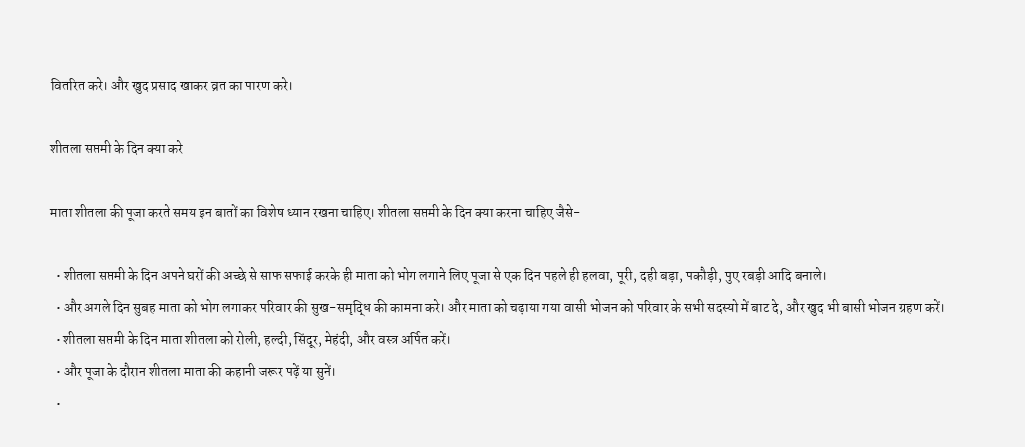वितरित करे। और खुद प्रसाद खाकर व्रत का पारण करे।

शीतला सप्तमी के दिन क्या करे

माता शीतला की पूजा करते समय इन बातों का विशेष ध्यान रखना चाहिए। शीतला सप्तमी के दिन क्या करना चाहिए जैसे-

  • शीतला सप्तमी के दिन अपने घरों की अच्छे से साफ सफाई करके ही माता को भोग लगाने लिए पूजा से एक दिन पहले ही हलवा, पूरी, दही बड़ा, पकौड़ी, पुए रबड़ी आदि बनाले।
  • और अगले दिन सुबह माता को भोग लगाकर परिवार की सुख-समृद्धि की कामना करे। और माता को चढ़ाया गया वासी भोजन को परिवार के सभी सदस्यो में बाट दे, और खुद भी बासी भोजन ग्रहण करें।
  • शीतला सप्तमी के दिन माता शीतला को रोली, हल्दी, सिंदूर, मेहंदी, और वस्त्र अर्पित करें।
  • और पूजा के दौरान शीतला माता की कहानी जरूर पढ़ें या सुनें।
  •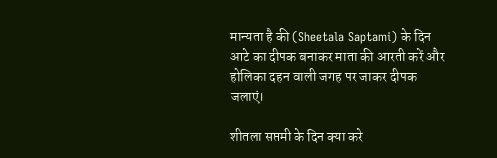मान्यता है की (Sheetala Saptami) के दिन आटे का दीपक बनाकर माता की आरती करें और होलिका दहन वाली जगह पर जाकर दीपक जलाएं।

शीतला सप्तमी के दिन क्या करे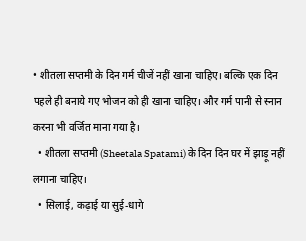• शीतला सप्तमी के दिन गर्म चीजें नहीं खाना चाहिए। बल्कि एक दिन पहले ही बनाये गए भोजन को ही खाना चाहिए। और गर्म पानी से स्नान करना भी वर्जित माना गया है।
  • शीतला सप्तमी (Sheetala Spatami) के दिन दिन घर में झाड़ू नहीं लगाना चाहिए।
  • सिलाई, कढ़ाई या सुई-धागे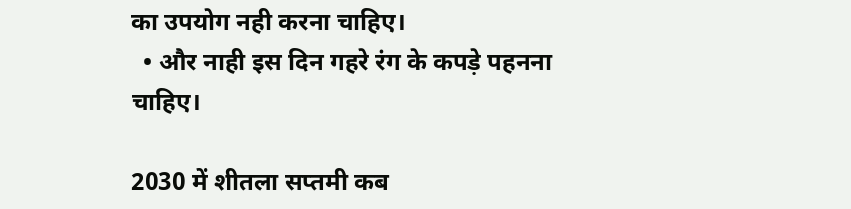का उपयोग नही करना चाहिए।
  • और नाही इस दिन गहरे रंग के कपड़े पहनना चाहिए।

2030 में शीतला सप्तमी कब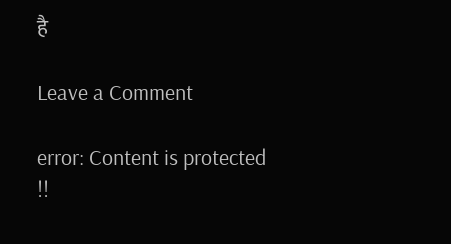है

Leave a Comment

error: Content is protected !!